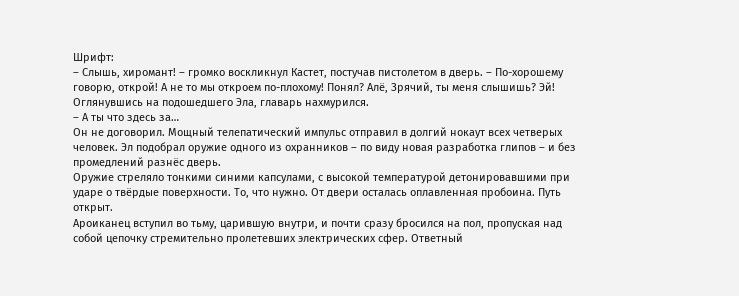Шрифт:
– Слышь, хиромант! – громко воскликнул Кастет, постучав пистолетом в дверь. – По-хорошему говорю, открой! А не то мы откроем по-плохому! Понял? Алё, Зрячий, ты меня слышишь? Эй!
Оглянувшись на подошедшего Эла, главарь нахмурился.
– А ты что здесь за…
Он не договорил. Мощный телепатический импульс отправил в долгий нокаут всех четверых человек. Эл подобрал оружие одного из охранников – по виду новая разработка глипов – и без промедлений разнёс дверь.
Оружие стреляло тонкими синими капсулами, с высокой температурой детонировавшими при ударе о твёрдые поверхности. То, что нужно. От двери осталась оплавленная пробоина. Путь открыт.
Ароиканец вступил во тьму, царившую внутри, и почти сразу бросился на пол, пропуская над собой цепочку стремительно пролетевших электрических сфер. Ответный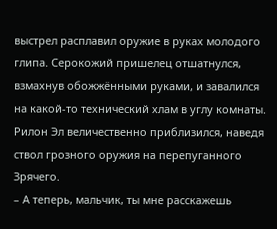выстрел расплавил оружие в руках молодого глипа. Серокожий пришелец отшатнулся, взмахнув обожжёнными руками, и завалился на какой-то технический хлам в углу комнаты.
Рилон Эл величественно приблизился, наведя ствол грозного оружия на перепуганного Зрячего.
– А теперь, мальчик, ты мне расскажешь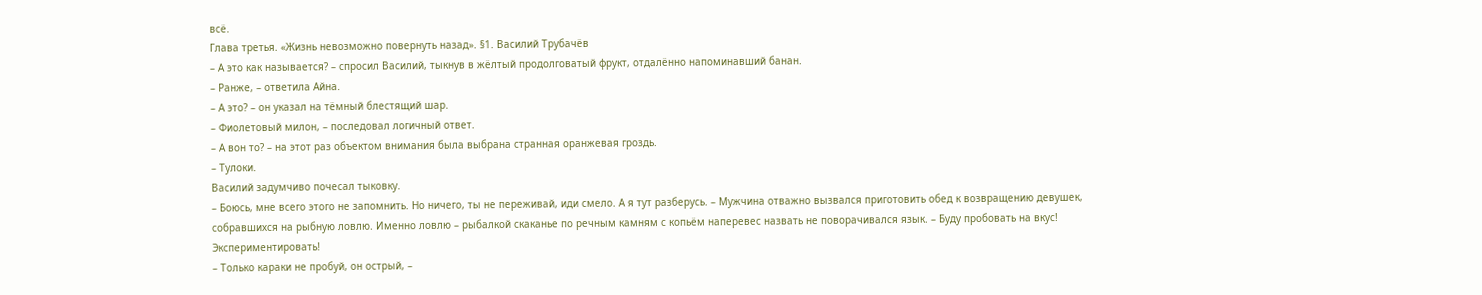всё.
Глава третья. «Жизнь невозможно повернуть назад». §1. Василий Трубачёв
– А это как называется? – спросил Василий, тыкнув в жёлтый продолговатый фрукт, отдалённо напоминавший банан.
– Ранже, – ответила Айна.
– А это? – он указал на тёмный блестящий шар.
– Фиолетовый милон, – последовал логичный ответ.
– А вон то? – на этот раз объектом внимания была выбрана странная оранжевая гроздь.
– Тулоки.
Василий задумчиво почесал тыковку.
– Боюсь, мне всего этого не запомнить. Но ничего, ты не переживай, иди смело. А я тут разберусь. – Мужчина отважно вызвался приготовить обед к возвращению девушек, собравшихся на рыбную ловлю. Именно ловлю – рыбалкой скаканье по речным камням с копьём наперевес назвать не поворачивался язык. – Буду пробовать на вкус! Экспериментировать!
– Только караки не пробуй, он острый, –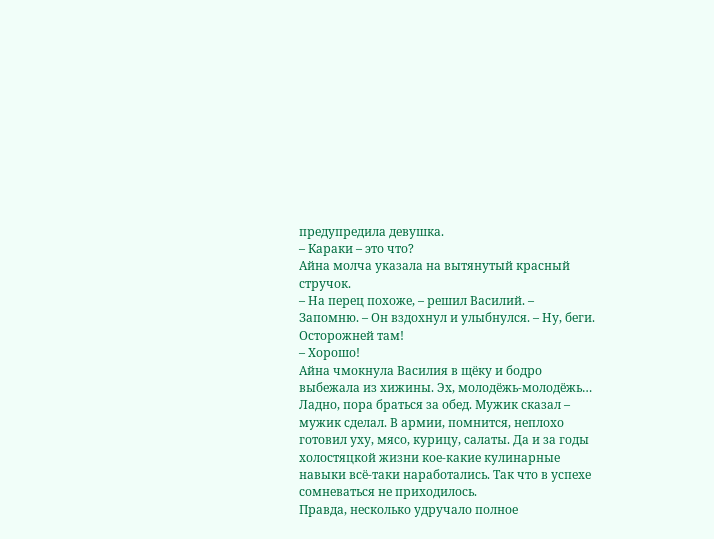предупредила девушка.
– Караки – это что?
Айна молча указала на вытянутый красный стручок.
– На перец похоже, – решил Василий. – Запомню. – Он вздохнул и улыбнулся. – Ну, беги. Осторожней там!
– Хорошо!
Айна чмокнула Василия в щёку и бодро выбежала из хижины. Эх, молодёжь-молодёжь…
Ладно, пора браться за обед. Мужик сказал – мужик сделал. В армии, помнится, неплохо готовил уху, мясо, курицу, салаты. Да и за годы холостяцкой жизни кое-какие кулинарные навыки всё-таки наработались. Так что в успехе сомневаться не приходилось.
Правда, несколько удручало полное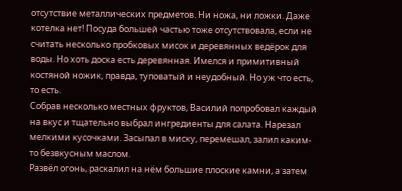отсутствие металлических предметов. Ни ножа, ни ложки. Даже котелка нет! Посуда большей частью тоже отсутствовала, если не считать несколько пробковых мисок и деревянных ведёрок для воды. Но хоть доска есть деревянная. Имелся и примитивный костяной ножик, правда, туповатый и неудобный. Но уж что есть, то есть.
Собрав несколько местных фруктов, Василий попробовал каждый на вкус и тщательно выбрал ингредиенты для салата. Нарезал мелкими кусочками. Засыпал в миску, перемешал, залил каким-то безвкусным маслом.
Развёл огонь, раскалил на нём большие плоские камни, а затем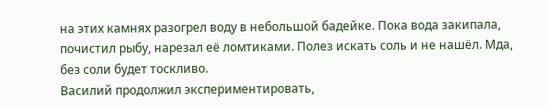на этих камнях разогрел воду в небольшой бадейке. Пока вода закипала, почистил рыбу, нарезал её ломтиками. Полез искать соль и не нашёл. Мда, без соли будет тоскливо.
Василий продолжил экспериментировать,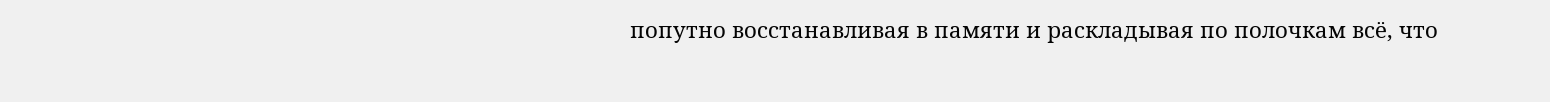попутно восстанавливая в памяти и раскладывая по полочкам всё, что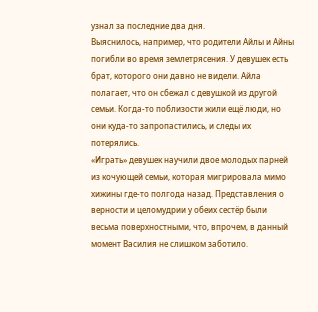узнал за последние два дня.
Выяснилось, например, что родители Айлы и Айны погибли во время землетрясения. У девушек есть брат, которого они давно не видели. Айла полагает, что он сбежал с девушкой из другой семьи. Когда-то поблизости жили ещё люди, но они куда-то запропастились, и следы их потерялись.
«Играть» девушек научили двое молодых парней из кочующей семьи, которая мигрировала мимо хижины где-то полгода назад. Представления о верности и целомудрии у обеих сестёр были весьма поверхностными, что, впрочем, в данный момент Василия не слишком заботило.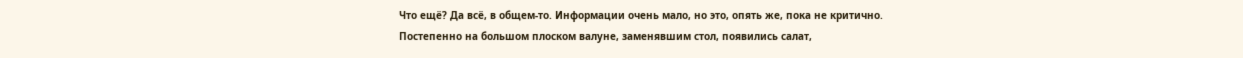Что ещё? Да всё, в общем-то. Информации очень мало, но это, опять же, пока не критично.
Постепенно на большом плоском валуне, заменявшим стол, появились салат,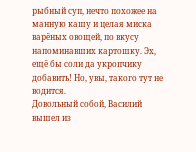рыбный суп, нечто похожее на манную кашу и целая миска варёных овощей, по вкусу напоминавших картошку. Эх, ещё бы соли да укропчику добавить! Но, увы, такого тут не водится.
Довольный собой, Василий вышел из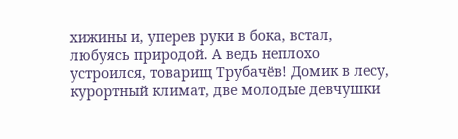хижины и, уперев руки в бока, встал, любуясь природой. А ведь неплохо устроился, товарищ Трубачёв! Домик в лесу, курортный климат, две молодые девчушки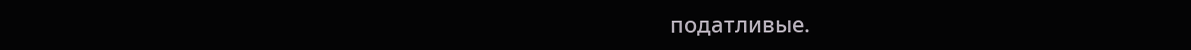податливые.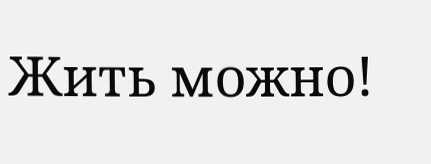Жить можно!